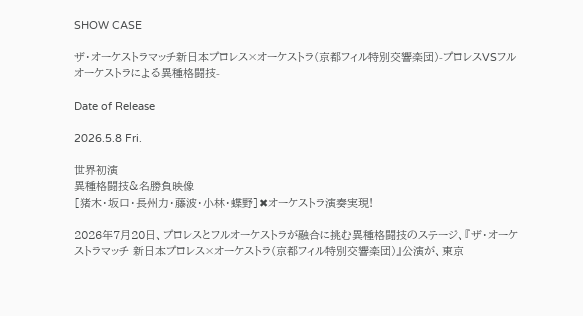SHOW CASE

ザ・オーケストラマッチ新日本プロレス×オーケストラ(京都フィル特別交響楽団)-プロレスVSフルオーケストラによる異種格闘技-

Date of Release

2026.5.8 Fri.

世界初演
異種格闘技&名勝負映像
[猪木・坂口・長州力・藤波・小林・蝶野]✖オーケストラ演奏実現!

2026年7月20日、プロレスとフルオーケストラが融合に挑む異種格闘技のステージ、『ザ・オーケストラマッチ 新日本プロレス×オーケストラ(京都フィル特別交響楽団)』公演が、東京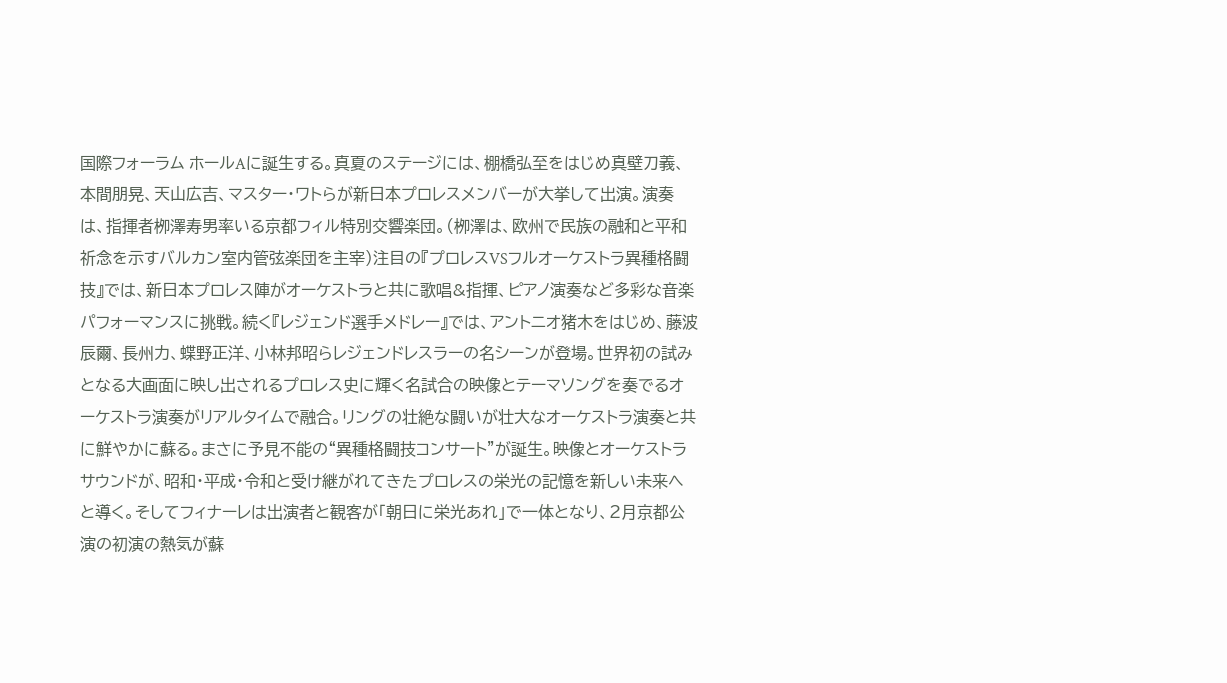国際フォーラム ホールAに誕生する。真夏のステージには、棚橋弘至をはじめ真壁刀義、本間朋晃、天山広吉、マスター・ワトらが新日本プロレスメンバーが大挙して出演。演奏は、指揮者栁澤寿男率いる京都フィル特別交響楽団。(栁澤は、欧州で民族の融和と平和祈念を示すバルカン室内管弦楽団を主宰)注目の『プロレスVSフルオーケストラ異種格闘技』では、新日本プロレス陣がオーケストラと共に歌唱&指揮、ピアノ演奏など多彩な音楽パフォーマンスに挑戦。続く『レジェンド選手メドレー』では、アントニオ猪木をはじめ、藤波辰爾、長州力、蝶野正洋、小林邦昭らレジェンドレスラーの名シーンが登場。世界初の試みとなる大画面に映し出されるプロレス史に輝く名試合の映像とテーマソングを奏でるオーケストラ演奏がリアルタイムで融合。リングの壮絶な闘いが壮大なオーケストラ演奏と共に鮮やかに蘇る。まさに予見不能の“異種格闘技コンサート”が誕生。映像とオーケストラサウンドが、昭和・平成・令和と受け継がれてきたプロレスの栄光の記憶を新しい未来へと導く。そしてフィナーレは出演者と観客が「朝日に栄光あれ」で一体となり、2月京都公演の初演の熱気が蘇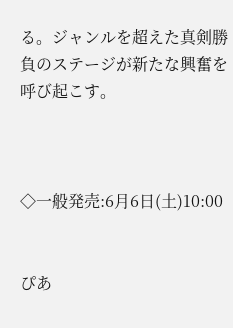る。ジャンルを超えた真剣勝負のステージが新たな興奮を呼び起こす。



◇一般発売:6月6日(土)10:00


ぴあ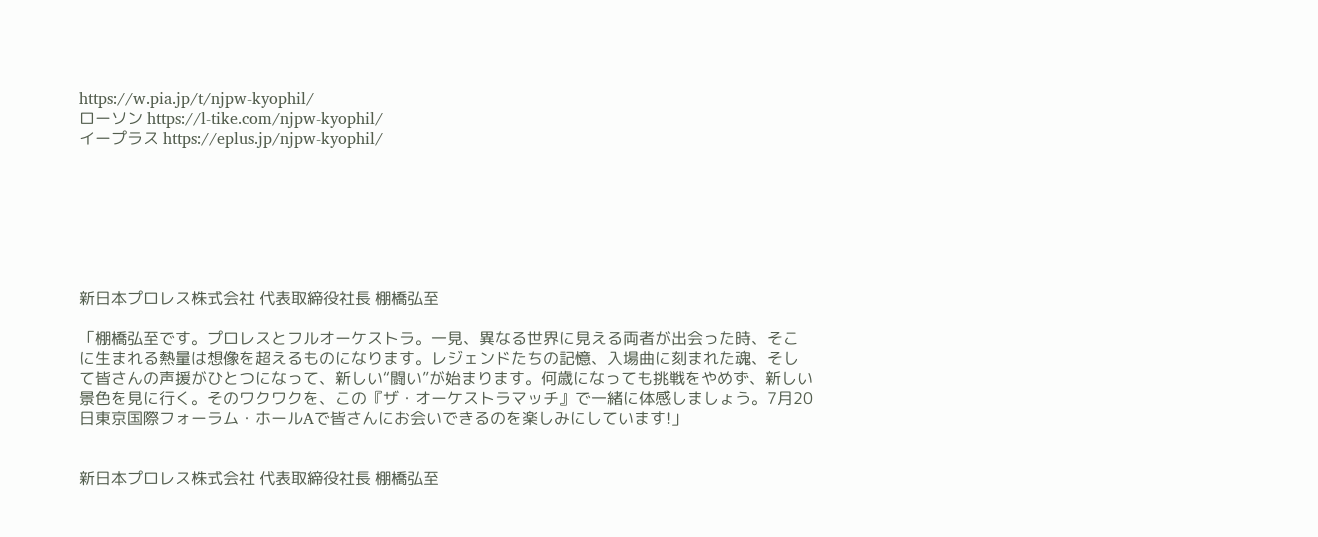https://w.pia.jp/t/njpw-kyophil/
ローソン https://l-tike.com/njpw-kyophil/
イープラス https://eplus.jp/njpw-kyophil/







新日本プロレス株式会社 代表取締役社長 棚橋弘至

「棚橋弘至です。プロレスとフルオーケストラ。一見、異なる世界に見える両者が出会った時、そこに生まれる熱量は想像を超えるものになります。レジェンドたちの記憶、入場曲に刻まれた魂、そして皆さんの声援がひとつになって、新しい“闘い”が始まります。何歳になっても挑戦をやめず、新しい景色を見に行く。そのワクワクを、この『ザ・オーケストラマッチ』で一緒に体感しましょう。7月20日東京国際フォーラム・ホールAで皆さんにお会いできるのを楽しみにしています!」


新日本プロレス株式会社 代表取締役社長 棚橋弘至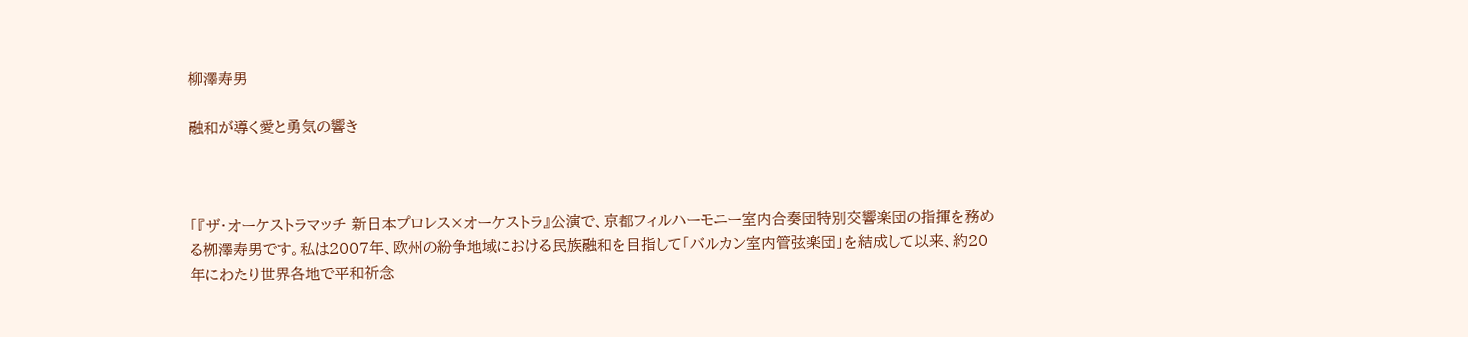柳澤寿男

融和が導く愛と勇気の響き



「『ザ・オーケストラマッチ 新日本プロレス×オーケストラ』公演で、京都フィルハーモニー室内合奏団特別交響楽団の指揮を務める栁澤寿男です。私は2007年、欧州の紛争地域における民族融和を目指して「バルカン室内管弦楽団」を結成して以来、約20年にわたり世界各地で平和祈念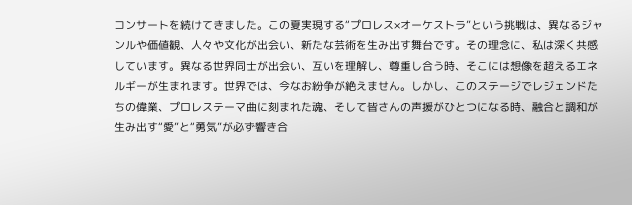コンサートを続けてきました。この夏実現する“プロレス×オーケストラ”という挑戦は、異なるジャンルや価値観、人々や文化が出会い、新たな芸術を生み出す舞台です。その理念に、私は深く共感しています。異なる世界同士が出会い、互いを理解し、尊重し合う時、そこには想像を超えるエネルギーが生まれます。世界では、今なお紛争が絶えません。しかし、このステージでレジェンドたちの偉業、プロレステーマ曲に刻まれた魂、そして皆さんの声援がひとつになる時、融合と調和が生み出す“愛”と“勇気”が必ず響き合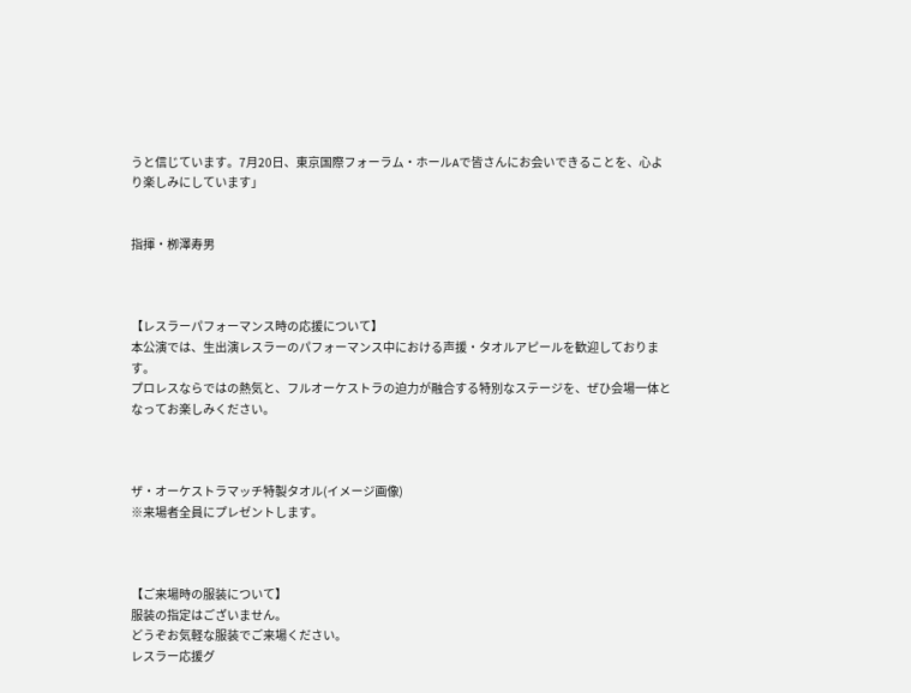うと信じています。7月20日、東京国際フォーラム・ホールAで皆さんにお会いできることを、心より楽しみにしています」


指揮・栁澤寿男



【レスラーパフォーマンス時の応援について】
本公演では、生出演レスラーのパフォーマンス中における声援・タオルアピールを歓迎しております。
プロレスならではの熱気と、フルオーケストラの迫力が融合する特別なステージを、ぜひ会場一体となってお楽しみください。



ザ・オーケストラマッチ特製タオル(イメージ画像)
※来場者全員にプレゼントします。



【ご来場時の服装について】
服装の指定はございません。
どうぞお気軽な服装でご来場ください。
レスラー応援グ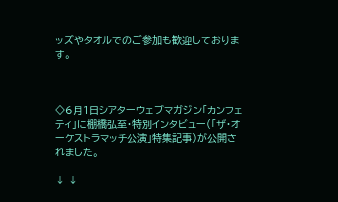ッズやタオルでのご参加も歓迎しております。



◇6月1日シアターウェブマガジン「カンフェティ」に棚橋弘至・特別インタビュー(「ザ・オーケストラマッチ公演」特集記事)が公開されました。

↓ ↓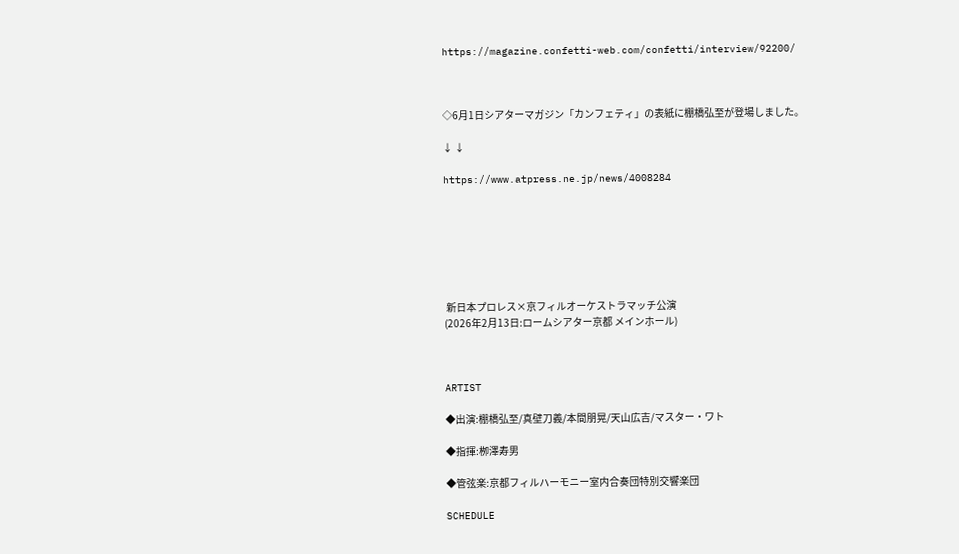https://magazine.confetti-web.com/confetti/interview/92200/



◇6月1日シアターマガジン「カンフェティ」の表紙に棚橋弘至が登場しました。

↓ ↓

https://www.atpress.ne.jp/news/4008284







 新日本プロレス×京フィルオーケストラマッチ公演
(2026年2月13日:ロームシアター京都 メインホール)



ARTIST

◆出演:棚橋弘至/真壁刀義/本間朋晃/天山広吉/マスター・ワト

◆指揮:栁澤寿男

◆管弦楽:京都フィルハーモニー室内合奏団特別交響楽団

SCHEDULE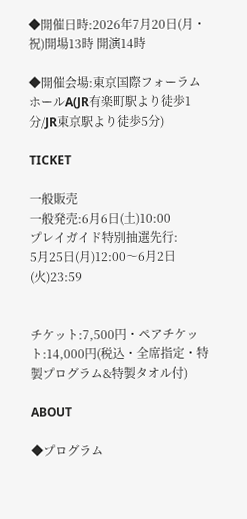◆開催日時:2026年7月20日(月・祝)開場13時 開演14時

◆開催会場:東京国際フォーラム ホールA(JR有楽町駅より徒歩1分/JR東京駅より徒歩5分)

TICKET

一般販売
一般発売:6月6日(土)10:00
プレイガイド特別抽選先行:
5月25日(月)12:00〜6月2日(火)23:59


チケット:7,500円・ペアチケット:14,000円(税込・全席指定・特製プログラム&特製タオル付)

ABOUT

◆プログラム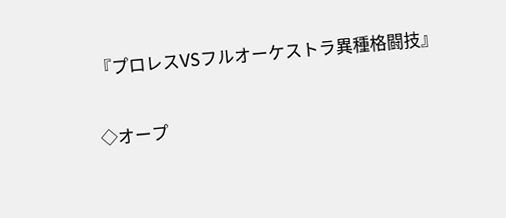『プロレスVSフルオーケストラ異種格闘技』

◇オープ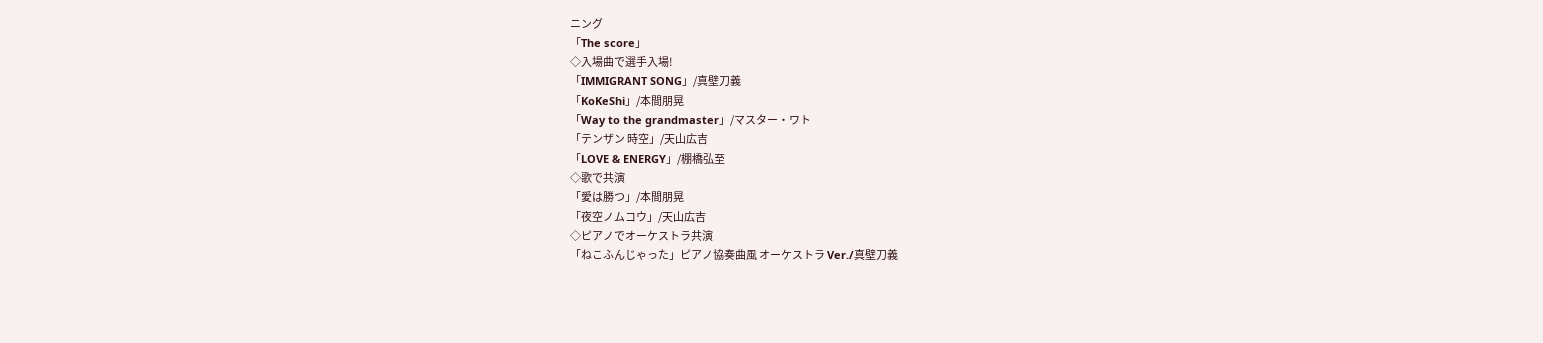ニング
「The score」
◇入場曲で選手入場!
「IMMIGRANT SONG」/真壁刀義
「KoKeShi」/本間朋晃
「Way to the grandmaster」/マスター・ワト
「テンザン 時空」/天山広吉
「LOVE & ENERGY」/棚橋弘至
◇歌で共演
「愛は勝つ」/本間朋晃
「夜空ノムコウ」/天山広吉
◇ピアノでオーケストラ共演
「ねこふんじゃった」ピアノ協奏曲風 オーケストラ Ver./真壁刀義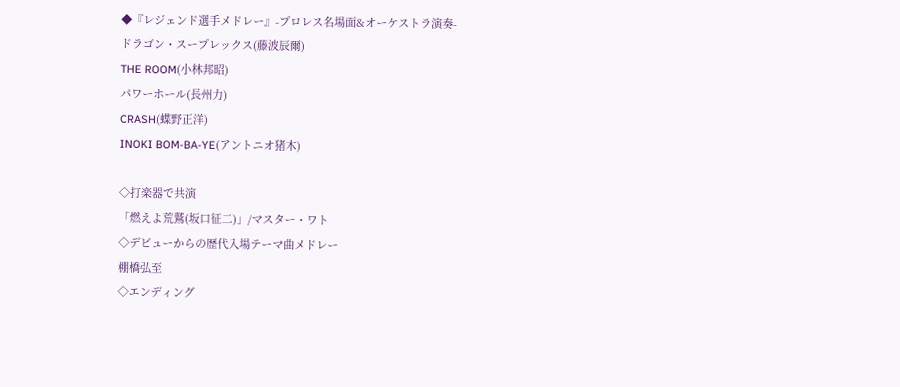◆『レジェンド選手メドレー』-プロレス名場面&オーケストラ演奏-
ドラゴン・スープレックス(藤波辰爾)
THE ROOM(小林邦昭)
パワーホール(長州力)
CRASH(蝶野正洋)
INOKI BOM-BA-YE(アントニオ猪木)

◇打楽器で共演
「燃えよ荒鷲(坂口征二)」/マスター・ワト
◇デビューからの歴代入場テーマ曲メドレー
棚橋弘至
◇エンディング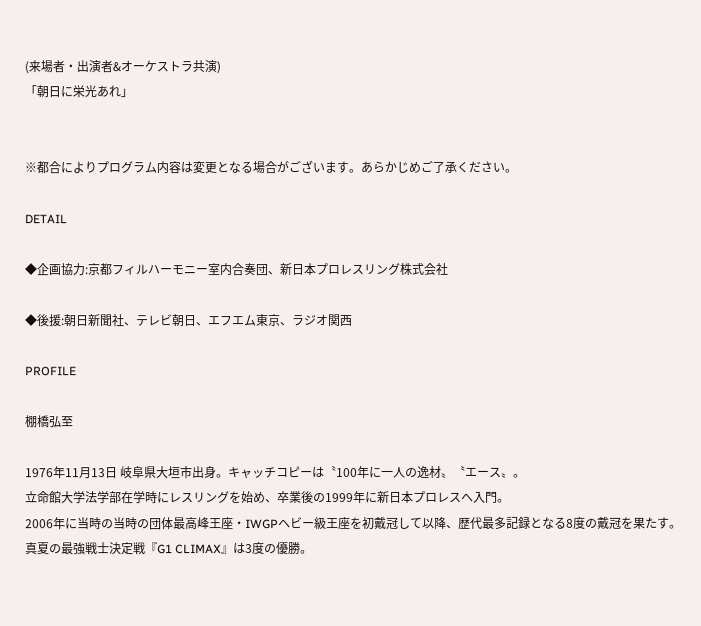(来場者・出演者&オーケストラ共演)
「朝日に栄光あれ」


※都合によりプログラム内容は変更となる場合がございます。あらかじめご了承ください。

DETAIL

◆企画協力:京都フィルハーモニー室内合奏団、新日本プロレスリング株式会社

◆後援:朝日新聞社、テレビ朝日、エフエム東京、ラジオ関西

PROFILE

棚橋弘至

1976年11月13日 岐阜県大垣市出身。キャッチコピーは〝100年に一人の逸材〟〝エース〟。
立命館大学法学部在学時にレスリングを始め、卒業後の1999年に新日本プロレスへ入門。
2006年に当時の当時の団体最高峰王座・IWGPヘビー級王座を初戴冠して以降、歴代最多記録となる8度の戴冠を果たす。
真夏の最強戦士決定戦『G1 CLIMAX』は3度の優勝。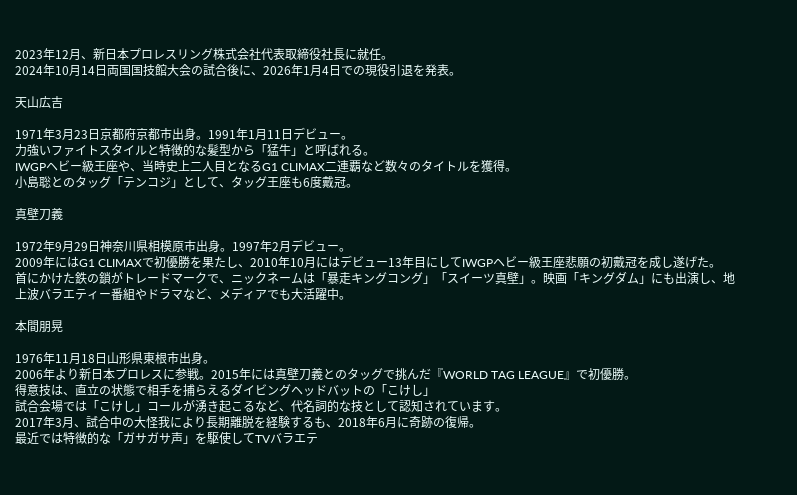2023年12月、新日本プロレスリング株式会社代表取締役社長に就任。
2024年10月14日両国国技館大会の試合後に、2026年1月4日での現役引退を発表。

天山広吉

1971年3月23日京都府京都市出身。1991年1月11日デビュー。
力強いファイトスタイルと特徴的な髪型から「猛牛」と呼ばれる。
IWGPヘビー級王座や、当時史上二人目となるG1 CLIMAX二連覇など数々のタイトルを獲得。
小島聡とのタッグ「テンコジ」として、タッグ王座も6度戴冠。

真壁刀義

1972年9月29日神奈川県相模原市出身。1997年2月デビュー。
2009年にはG1 CLIMAXで初優勝を果たし、2010年10月にはデビュー13年目にしてIWGPヘビー級王座悲願の初戴冠を成し遂げた。
首にかけた鉄の鎖がトレードマークで、ニックネームは「暴走キングコング」「スイーツ真壁」。映画「キングダム」にも出演し、地上波バラエティー番組やドラマなど、メディアでも大活躍中。

本間朋晃

1976年11月18日山形県東根市出身。
2006年より新日本プロレスに参戦。2015年には真壁刀義とのタッグで挑んだ『WORLD TAG LEAGUE』で初優勝。
得意技は、直立の状態で相手を捕らえるダイビングヘッドバットの「こけし」
試合会場では「こけし」コールが湧き起こるなど、代名詞的な技として認知されています。
2017年3月、試合中の大怪我により長期離脱を経験するも、2018年6月に奇跡の復帰。
最近では特徴的な「ガサガサ声」を駆使してTVバラエテ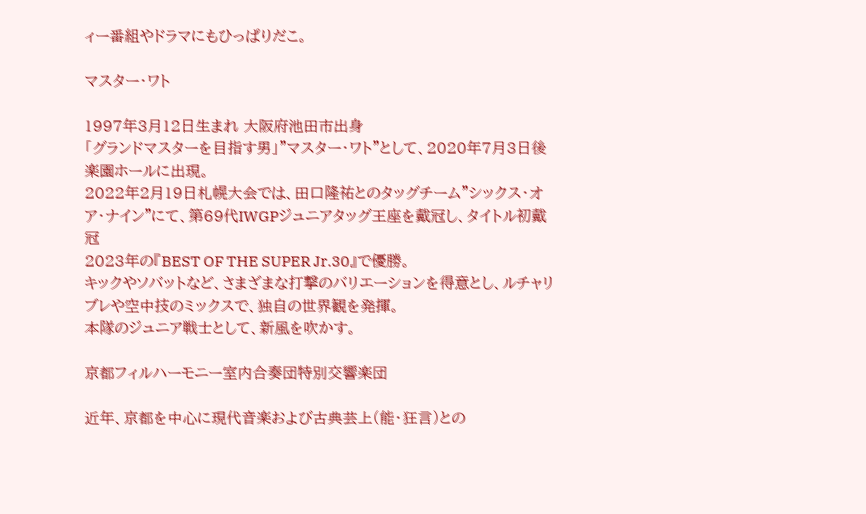ィー番組やドラマにもひっぱりだこ。

マスター・ワト

1997年3月12日生まれ 大阪府池田市出身
「グランドマスターを目指す男」"マスター・ワト"として、2020年7月3日後楽園ホールに出現。
2022年2月19日札幌大会では、田口隆祐とのタッグチーム"シックス・オア・ナイン"にて、第69代IWGPジュニアタッグ王座を戴冠し、タイトル初戴冠
2023年の『BEST OF THE SUPER Jr.30』で優勝。
キックやソバットなど、さまざまな打撃のバリエーションを得意とし、ルチャリブレや空中技のミックスで、独自の世界観を発揮。
本隊のジュニア戦士として、新風を吹かす。

京都フィルハーモニー室内合奏団特別交響楽団

近年、京都を中心に現代音楽および古典芸上(能・狂言)との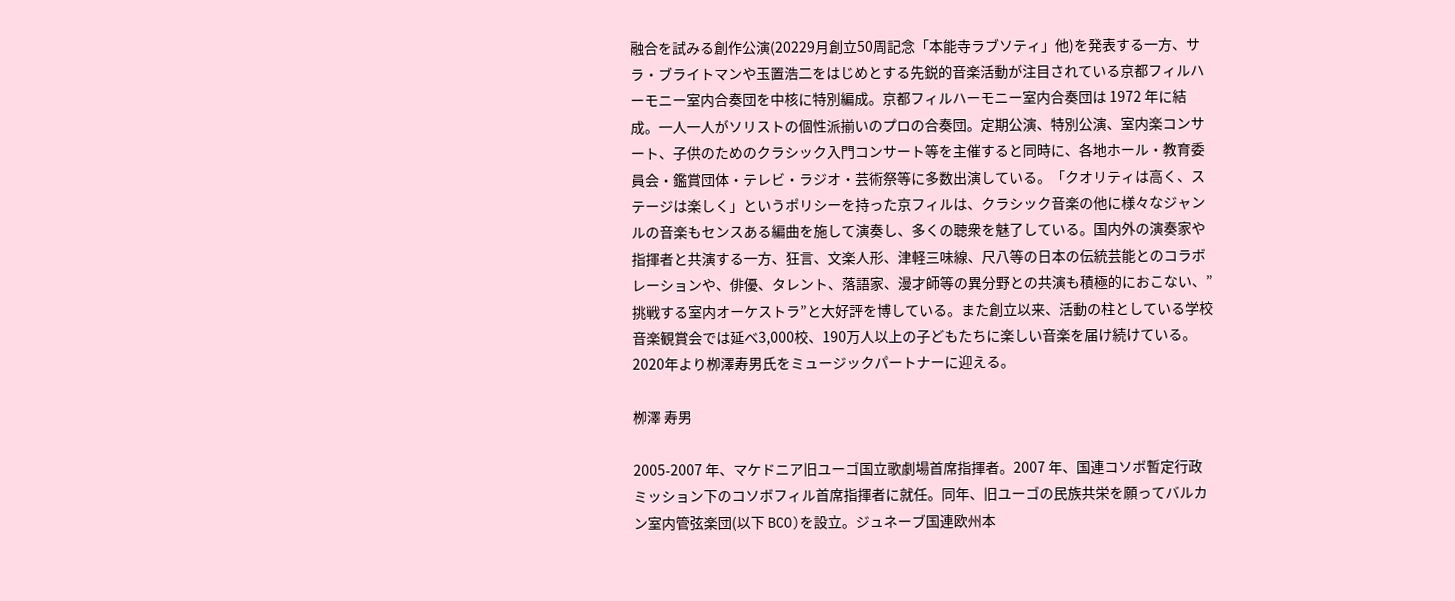融合を試みる創作公演(20229月創立50周記念「本能寺ラブソティ」他)を発表する一方、サラ・ブライトマンや玉置浩二をはじめとする先鋭的音楽活動が注目されている京都フィルハーモニー室内合奏団を中核に特別編成。京都フィルハーモニー室内合奏団は 1972 年に結成。一人一人がソリストの個性派揃いのプロの合奏団。定期公演、特別公演、室内楽コンサート、子供のためのクラシック入門コンサート等を主催すると同時に、各地ホール・教育委員会・鑑賞団体・テレビ・ラジオ・芸術祭等に多数出演している。「クオリティは高く、ステージは楽しく」というポリシーを持った京フィルは、クラシック音楽の他に様々なジャンルの音楽もセンスある編曲を施して演奏し、多くの聴衆を魅了している。国内外の演奏家や指揮者と共演する一方、狂言、文楽人形、津軽三味線、尺八等の日本の伝統芸能とのコラボレーションや、俳優、タレント、落語家、漫才師等の異分野との共演も積極的におこない、”挑戦する室内オーケストラ”と大好評を博している。また創立以来、活動の柱としている学校音楽観賞会では延べ3,000校、190万人以上の子どもたちに楽しい音楽を届け続けている。2020年より栁澤寿男氏をミュージックパートナーに迎える。

栁澤 寿男

2005-2007 年、マケドニア旧ユーゴ国立歌劇場首席指揮者。2007 年、国連コソボ暫定行政ミッション下のコソボフィル首席指揮者に就任。同年、旧ユーゴの民族共栄を願ってバルカン室内管弦楽団(以下 BCO)を設立。ジュネーブ国連欧州本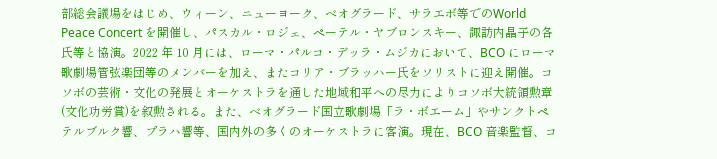部総会議場をはじめ、ウィーン、ニューヨーク、ベオグラード、サラエボ等でのWorld Peace Concert を開催し、パスカル・ロジェ、ペーテル・ヤブロンスキー、諏訪内晶子の各氏等と協演。2022 年 10 月には、ローマ・パルコ・デッラ・ムジカにおいて、BCO にローマ歌劇場管弦楽団等のメンバーを加え、またコリア・ブラッハー氏をソリストに迎え開催。コソボの芸術・文化の発展とオーケストラを通した地域和平への尽力によりコソボ大統領勲章(文化功労賞)を叙勲される。また、ベオグラード国立歌劇場「ラ・ボエーム」やサンクトペテルブルク響、プラハ響等、国内外の多くのオーケストラに客演。現在、BCO 音楽監督、コ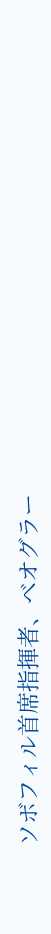ソボフィル首席指揮者、ベオグラー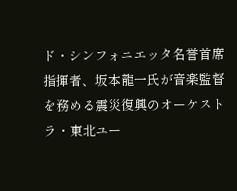ド・シンフォニエッタ名誉首席指揮者、坂本龍一氏が音楽監督を務める震災復興のオーケストラ・東北ユー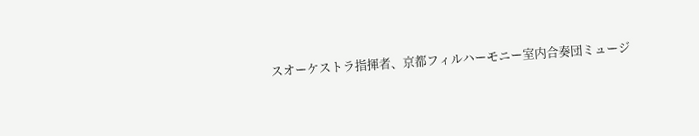スオーケストラ指揮者、京都フィルハーモニー室内合奏団ミュージ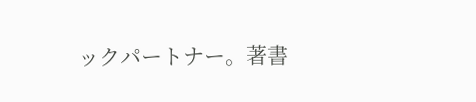ックパートナー。著書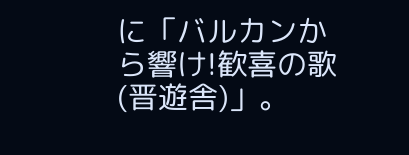に「バルカンから響け!歓喜の歌(晋遊舎)」。